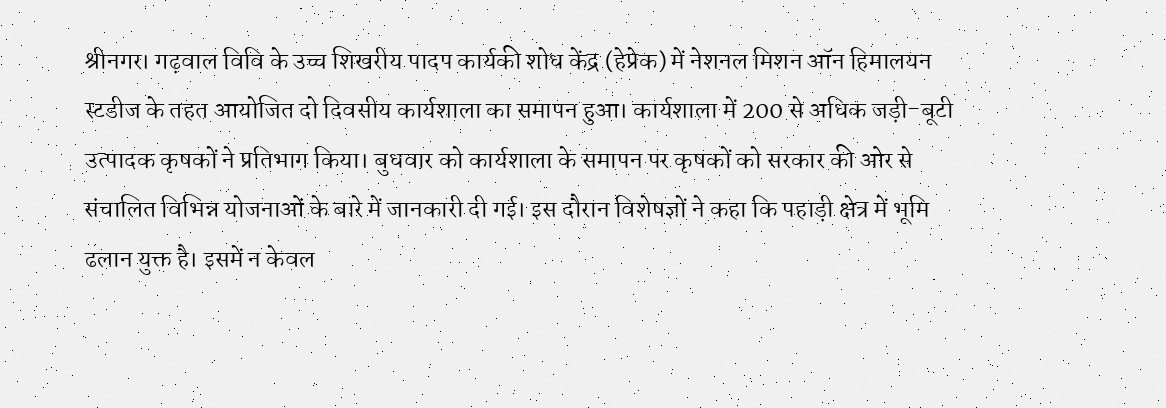श्रीनगर। गढ़वाल विवि के उच्च शिखरीय पादप कार्यकी शोध केंद्र (हेप्रेक) में नेशनल मिशन ऑन हिमालयन स्टडीज के तहत आयोजित दो दिवसीय कार्यशाला का समापन हुआ। कार्यशाला में 200 से अधिक जड़ी-बूटी उत्पादक कृषकों ने प्रतिभाग किया। बुधवार को कार्यशाला के समापन पर कृषकों को सरकार की ओर से संचालित विभिन्न योजनाओं के बारे में जानकारी दी गई। इस दौरान विशेषज्ञों ने कहा कि पहाड़ी क्षेत्र में भूमि ढलान युक्त है। इसमें न केवल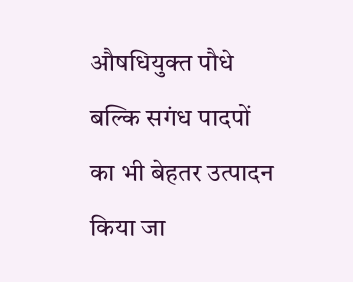औषधियुक्त पौधे बल्कि सगंध पादपों का भी बेहतर उत्पादन किया जा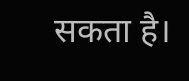सकता है।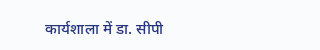कार्यशाला में डा. सीपी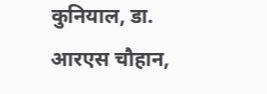कुनियाल, डा. आरएस चौहान,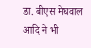डा. बीएस मेघवाल आदि ने भी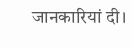जानकारियां दी।